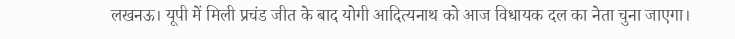लखनऊ। यूपी में मिली प्रचंड जीत के बाद योगी आदित्यनाथ को आज विधायक दल का नेता चुना जाएगा।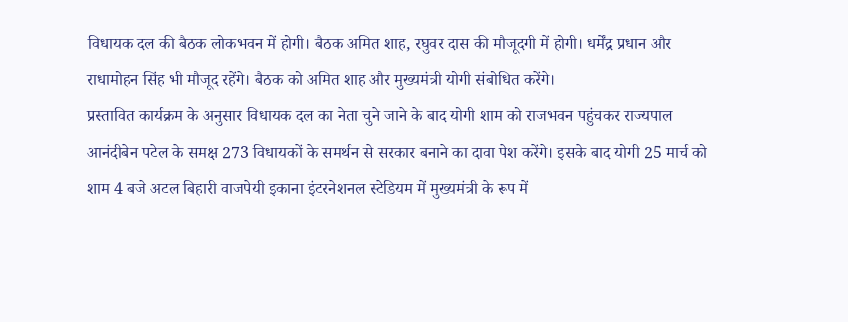विधायक दल की बैठक लोकभवन में होगी। बैठक अमित शाह, रघुवर दास की मौजूदगी में होगी। धर्मेंद्र प्रधान और राधामोहन सिंह भी मौजूद रहेंगे। बैठक को अमित शाह और मुख्यमंत्री योगी संबोधित करेंगे।
प्रस्तावित कार्यक्रम के अनुसार विधायक दल का नेता चुने जाने के बाद योगी शाम को राजभवन पहुंचकर राज्यपाल आनंदीबेन पटेल के समक्ष 273 विधायकों के समर्थन से सरकार बनाने का दावा पेश करेंगे। इसके बाद योगी 25 मार्च को शाम 4 बजे अटल बिहारी वाजपेयी इकाना इंटरनेशनल स्टेडियम में मुख्यमंत्री के रूप में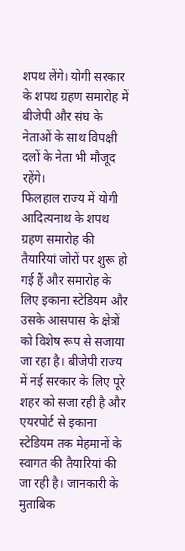शपथ लेंगे। योगी सरकार के शपथ ग्रहण समारोह में बीजेपी और संघ के नेताओं के साथ विपक्षी दलों के नेता भी मौजूद रहेंगे।
फिलहाल राज्य में योगी आदित्यनाथ के शपथ ग्रहण समारोह की तैयारियां जोरों पर शुरू हो गई हैं और समारोह के लिए इकाना स्टेडियम और उसके आसपास के क्षेत्रों को विशेष रूप से सजाया जा रहा है। बीजेपी राज्य में नई सरकार के लिए पूरे शहर को सजा रही है और एयरपोर्ट से इकाना स्टेडियम तक मेहमानों के स्वागत की तैयारियां की जा रही है। जानकारी के मुताबिक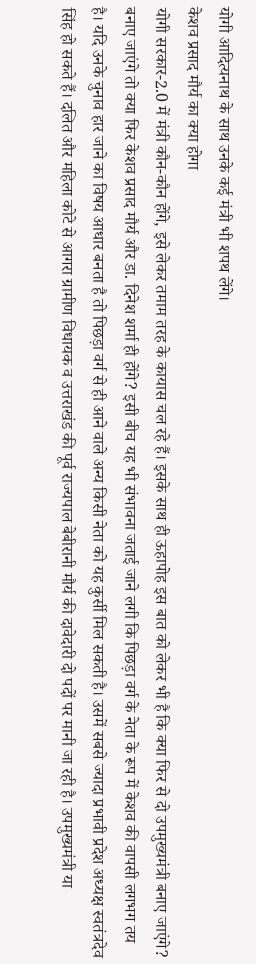योगी आदित्यनाथ के साथ उनके कई मंत्री भी शपथ लेंगे।
केशव प्रसाद मौर्य का क्या होगा
योगी सरकार-2.0 में मंत्री कौन-कौन होंगे, इसे लेकर तमाम तरह के कायास चल रहे हैं। इसके साथ ही ऊहापोह इस बात को लेकर भी है कि क्या फिर से दो उपमुख्यमंत्री बनाए जाएंगे? बनाए जाएंगे तो क्या फिर केशव प्रसाद मौर्य और डा. दिनेश शर्मा ही होंगे? इसी बीच यह भी संभावना जताई जाने लगी कि पिछड़ा वर्ग के नेता के रूप में केशव की वापसी लगभग तय है। यदि उनके चुनाव हार जाने का विषय आधार बनता है तो पिछड़ा वर्ग से ही आने वाले अन्य किसी नेता को यह कुर्सी मिल सकती है। उसमें सबसे ज्यादा प्रभावी प्रदेश अध्यक्ष स्वतंत्रदेव सिंह हो सकते हैं। दलित और महिला कोटे से आगरा ग्रामीण विधायक व उत्तराखंड की पूर्व राज्यपाल बेबीरानी मौर्य की दावेदारी दो पदों पर मानी जा रही है। उपमुख्यमंत्री या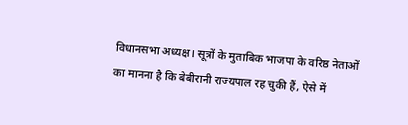विधानसभा अध्यक्ष। सूत्रों के मुताबिक भाजपा के वरिष्ठ नेताओं का मानना है कि बेबीरानी राज्यपाल रह चुकी हैं, ऐसे में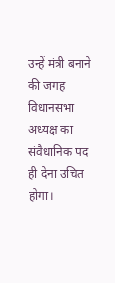उन्हें मंत्री बनाने की जगह विधानसभा अध्यक्ष का संवैधानिक पद ही देना उचित होगा।